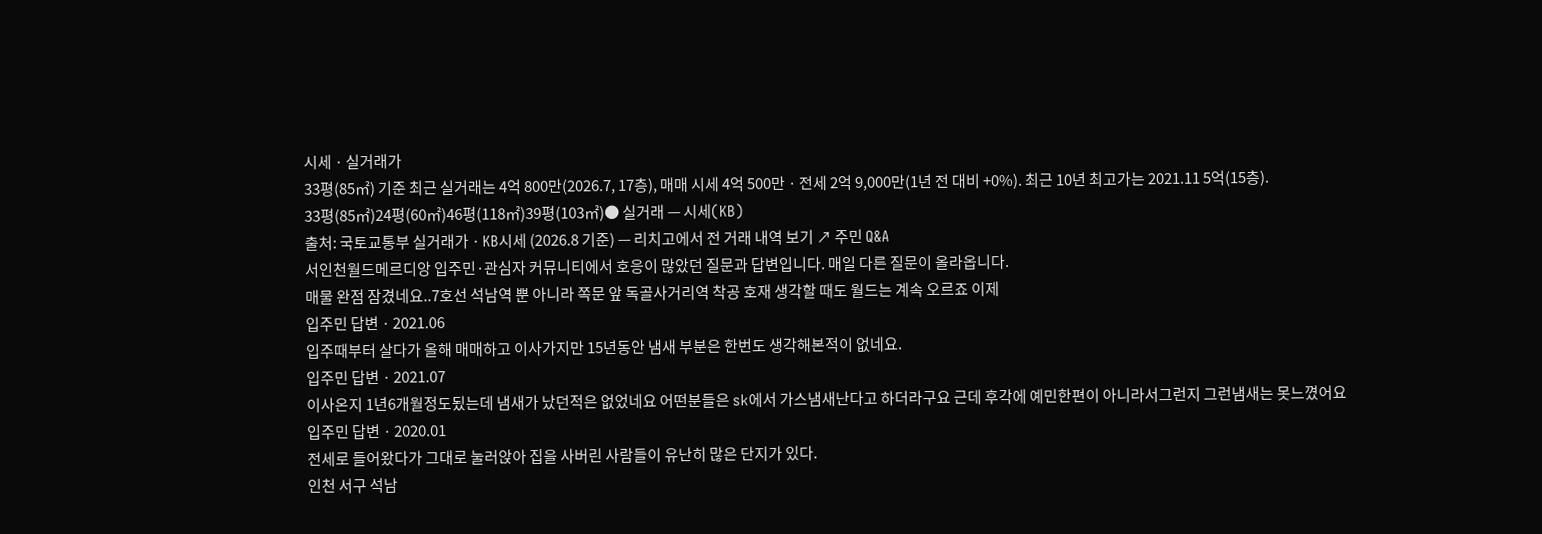시세 · 실거래가
33평(85㎡) 기준 최근 실거래는 4억 800만(2026.7, 17층), 매매 시세 4억 500만 · 전세 2억 9,000만(1년 전 대비 +0%). 최근 10년 최고가는 2021.11 5억(15층).
33평(85㎡)24평(60㎡)46평(118㎡)39평(103㎡)● 실거래 — 시세(KB)
출처: 국토교통부 실거래가 · KB시세 (2026.8 기준) — 리치고에서 전 거래 내역 보기 ↗ 주민 Q&A
서인천월드메르디앙 입주민·관심자 커뮤니티에서 호응이 많았던 질문과 답변입니다. 매일 다른 질문이 올라옵니다.
매물 완점 잠겼네요..7호선 석남역 뿐 아니라 쪽문 앞 독골사거리역 착공 호재 생각할 때도 월드는 계속 오르죠 이제
입주민 답변 · 2021.06
입주때부터 살다가 올해 매매하고 이사가지만 15년동안 냄새 부분은 한번도 생각해본적이 없네요.
입주민 답변 · 2021.07
이사온지 1년6개월정도됬는데 냄새가 났던적은 없었네요 어떤분들은 sk에서 가스냄새난다고 하더라구요 근데 후각에 예민한편이 아니라서그런지 그런냄새는 못느꼈어요
입주민 답변 · 2020.01
전세로 들어왔다가 그대로 눌러앉아 집을 사버린 사람들이 유난히 많은 단지가 있다.
인천 서구 석남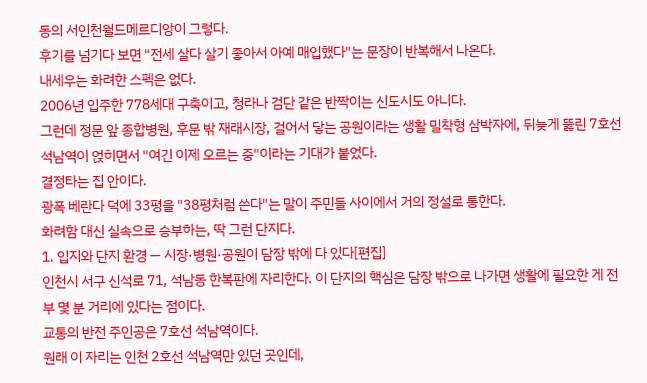동의 서인천월드메르디앙이 그렇다.
후기를 넘기다 보면 "전세 살다 살기 좋아서 아예 매입했다"는 문장이 반복해서 나온다.
내세우는 화려한 스펙은 없다.
2006년 입주한 778세대 구축이고, 청라나 검단 같은 반짝이는 신도시도 아니다.
그런데 정문 앞 종합병원, 후문 밖 재래시장, 걸어서 닿는 공원이라는 생활 밀착형 삼박자에, 뒤늦게 뚫린 7호선 석남역이 얹히면서 "여긴 이제 오르는 중"이라는 기대가 붙었다.
결정타는 집 안이다.
광폭 베란다 덕에 33평을 "38평처럼 쓴다"는 말이 주민들 사이에서 거의 정설로 통한다.
화려함 대신 실속으로 승부하는, 딱 그런 단지다.
1. 입지와 단지 환경 — 시장·병원·공원이 담장 밖에 다 있다[편집]
인천시 서구 신석로 71, 석남동 한복판에 자리한다. 이 단지의 핵심은 담장 밖으로 나가면 생활에 필요한 게 전부 몇 분 거리에 있다는 점이다.
교통의 반전 주인공은 7호선 석남역이다.
원래 이 자리는 인천 2호선 석남역만 있던 곳인데,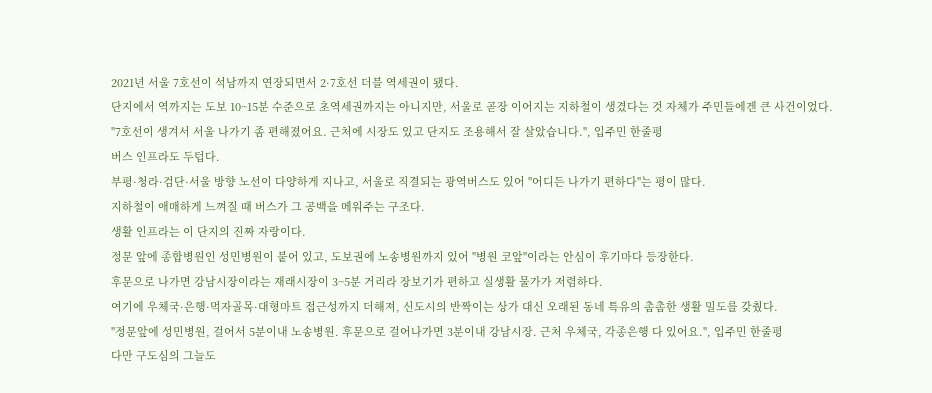2021년 서울 7호선이 석남까지 연장되면서 2·7호선 더블 역세권이 됐다.
단지에서 역까지는 도보 10~15분 수준으로 초역세권까지는 아니지만, 서울로 곧장 이어지는 지하철이 생겼다는 것 자체가 주민들에겐 큰 사건이었다.
"7호선이 생겨서 서울 나가기 좀 편해졌어요. 근처에 시장도 있고 단지도 조용해서 잘 살았습니다.", 입주민 한줄평
버스 인프라도 두텁다.
부평·청라·검단·서울 방향 노선이 다양하게 지나고, 서울로 직결되는 광역버스도 있어 "어디든 나가기 편하다"는 평이 많다.
지하철이 애매하게 느껴질 때 버스가 그 공백을 메워주는 구조다.
생활 인프라는 이 단지의 진짜 자랑이다.
정문 앞에 종합병원인 성민병원이 붙어 있고, 도보권에 노송병원까지 있어 "병원 코앞"이라는 안심이 후기마다 등장한다.
후문으로 나가면 강남시장이라는 재래시장이 3~5분 거리라 장보기가 편하고 실생활 물가가 저렴하다.
여기에 우체국·은행·먹자골목·대형마트 접근성까지 더해져, 신도시의 반짝이는 상가 대신 오래된 동네 특유의 촘촘한 생활 밀도를 갖췄다.
"정문앞에 성민병원, 걸어서 5분이내 노송병원. 후문으로 걸어나가면 3분이내 강남시장. 근처 우체국, 각종은행 다 있어요.", 입주민 한줄평
다만 구도심의 그늘도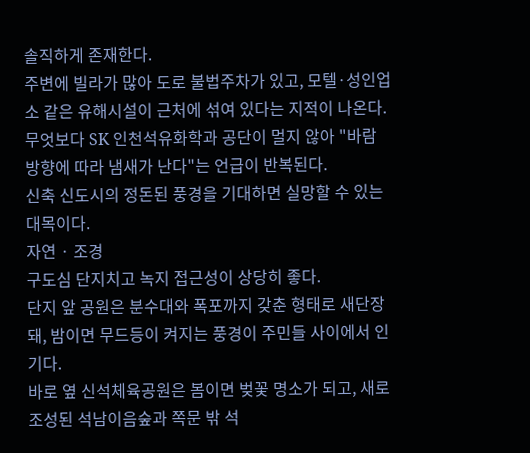솔직하게 존재한다.
주변에 빌라가 많아 도로 불법주차가 있고, 모텔·성인업소 같은 유해시설이 근처에 섞여 있다는 지적이 나온다.
무엇보다 SK 인천석유화학과 공단이 멀지 않아 "바람 방향에 따라 냄새가 난다"는 언급이 반복된다.
신축 신도시의 정돈된 풍경을 기대하면 실망할 수 있는 대목이다.
자연 · 조경
구도심 단지치고 녹지 접근성이 상당히 좋다.
단지 앞 공원은 분수대와 폭포까지 갖춘 형태로 새단장돼, 밤이면 무드등이 켜지는 풍경이 주민들 사이에서 인기다.
바로 옆 신석체육공원은 봄이면 벚꽃 명소가 되고, 새로 조성된 석남이음숲과 쪽문 밖 석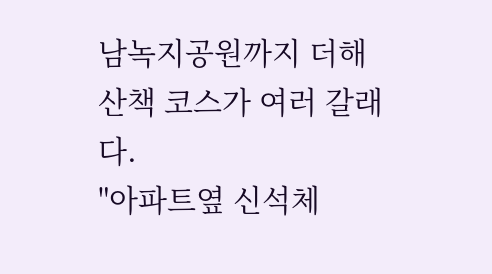남녹지공원까지 더해 산책 코스가 여러 갈래다.
"아파트옆 신석체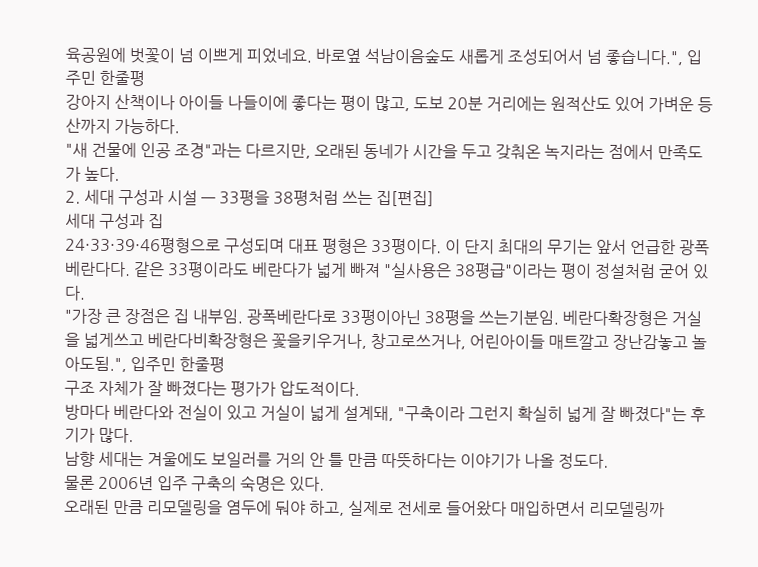육공원에 벗꽃이 넘 이쁘게 피었네요. 바로옆 석남이음숲도 새롭게 조성되어서 넘 좋습니다.", 입주민 한줄평
강아지 산책이나 아이들 나들이에 좋다는 평이 많고, 도보 20분 거리에는 원적산도 있어 가벼운 등산까지 가능하다.
"새 건물에 인공 조경"과는 다르지만, 오래된 동네가 시간을 두고 갖춰온 녹지라는 점에서 만족도가 높다.
2. 세대 구성과 시설 — 33평을 38평처럼 쓰는 집[편집]
세대 구성과 집
24·33·39·46평형으로 구성되며 대표 평형은 33평이다. 이 단지 최대의 무기는 앞서 언급한 광폭 베란다다. 같은 33평이라도 베란다가 넓게 빠져 "실사용은 38평급"이라는 평이 정설처럼 굳어 있다.
"가장 큰 장점은 집 내부임. 광폭베란다로 33평이아닌 38평을 쓰는기분임. 베란다확장형은 거실을 넓게쓰고 베란다비확장형은 꽃을키우거나, 창고로쓰거나, 어린아이들 매트깔고 장난감놓고 놀아도됨.", 입주민 한줄평
구조 자체가 잘 빠졌다는 평가가 압도적이다.
방마다 베란다와 전실이 있고 거실이 넓게 설계돼, "구축이라 그런지 확실히 넓게 잘 빠졌다"는 후기가 많다.
남향 세대는 겨울에도 보일러를 거의 안 틀 만큼 따뜻하다는 이야기가 나올 정도다.
물론 2006년 입주 구축의 숙명은 있다.
오래된 만큼 리모델링을 염두에 둬야 하고, 실제로 전세로 들어왔다 매입하면서 리모델링까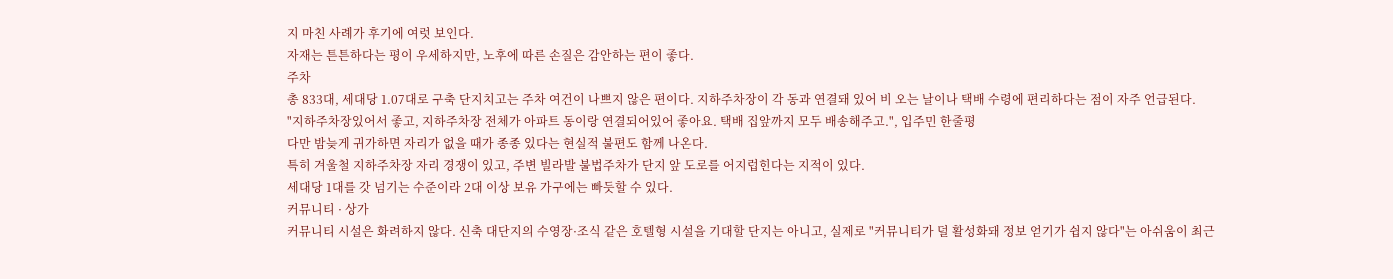지 마친 사례가 후기에 여럿 보인다.
자재는 튼튼하다는 평이 우세하지만, 노후에 따른 손질은 감안하는 편이 좋다.
주차
총 833대, 세대당 1.07대로 구축 단지치고는 주차 여건이 나쁘지 않은 편이다. 지하주차장이 각 동과 연결돼 있어 비 오는 날이나 택배 수령에 편리하다는 점이 자주 언급된다.
"지하주차장있어서 좋고, 지하주차장 전체가 아파트 동이랑 연결되어있어 좋아요. 택배 집앞까지 모두 배송해주고.", 입주민 한줄평
다만 밤늦게 귀가하면 자리가 없을 때가 종종 있다는 현실적 불편도 함께 나온다.
특히 겨울철 지하주차장 자리 경쟁이 있고, 주변 빌라발 불법주차가 단지 앞 도로를 어지럽힌다는 지적이 있다.
세대당 1대를 갓 넘기는 수준이라 2대 이상 보유 가구에는 빠듯할 수 있다.
커뮤니티 · 상가
커뮤니티 시설은 화려하지 않다. 신축 대단지의 수영장·조식 같은 호텔형 시설을 기대할 단지는 아니고, 실제로 "커뮤니티가 덜 활성화돼 정보 얻기가 쉽지 않다"는 아쉬움이 최근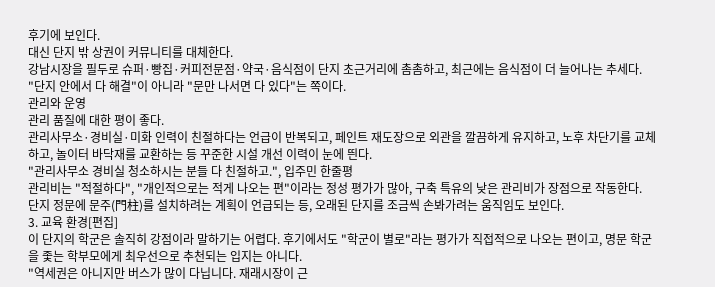후기에 보인다.
대신 단지 밖 상권이 커뮤니티를 대체한다.
강남시장을 필두로 슈퍼·빵집·커피전문점·약국·음식점이 단지 초근거리에 촘촘하고, 최근에는 음식점이 더 늘어나는 추세다.
"단지 안에서 다 해결"이 아니라 "문만 나서면 다 있다"는 쪽이다.
관리와 운영
관리 품질에 대한 평이 좋다.
관리사무소·경비실·미화 인력이 친절하다는 언급이 반복되고, 페인트 재도장으로 외관을 깔끔하게 유지하고, 노후 차단기를 교체하고, 놀이터 바닥재를 교환하는 등 꾸준한 시설 개선 이력이 눈에 띈다.
"관리사무소 경비실 청소하시는 분들 다 친절하고.", 입주민 한줄평
관리비는 "적절하다", "개인적으로는 적게 나오는 편"이라는 정성 평가가 많아, 구축 특유의 낮은 관리비가 장점으로 작동한다.
단지 정문에 문주(門柱)를 설치하려는 계획이 언급되는 등, 오래된 단지를 조금씩 손봐가려는 움직임도 보인다.
3. 교육 환경[편집]
이 단지의 학군은 솔직히 강점이라 말하기는 어렵다. 후기에서도 "학군이 별로"라는 평가가 직접적으로 나오는 편이고, 명문 학군을 좇는 학부모에게 최우선으로 추천되는 입지는 아니다.
"역세권은 아니지만 버스가 많이 다닙니다. 재래시장이 근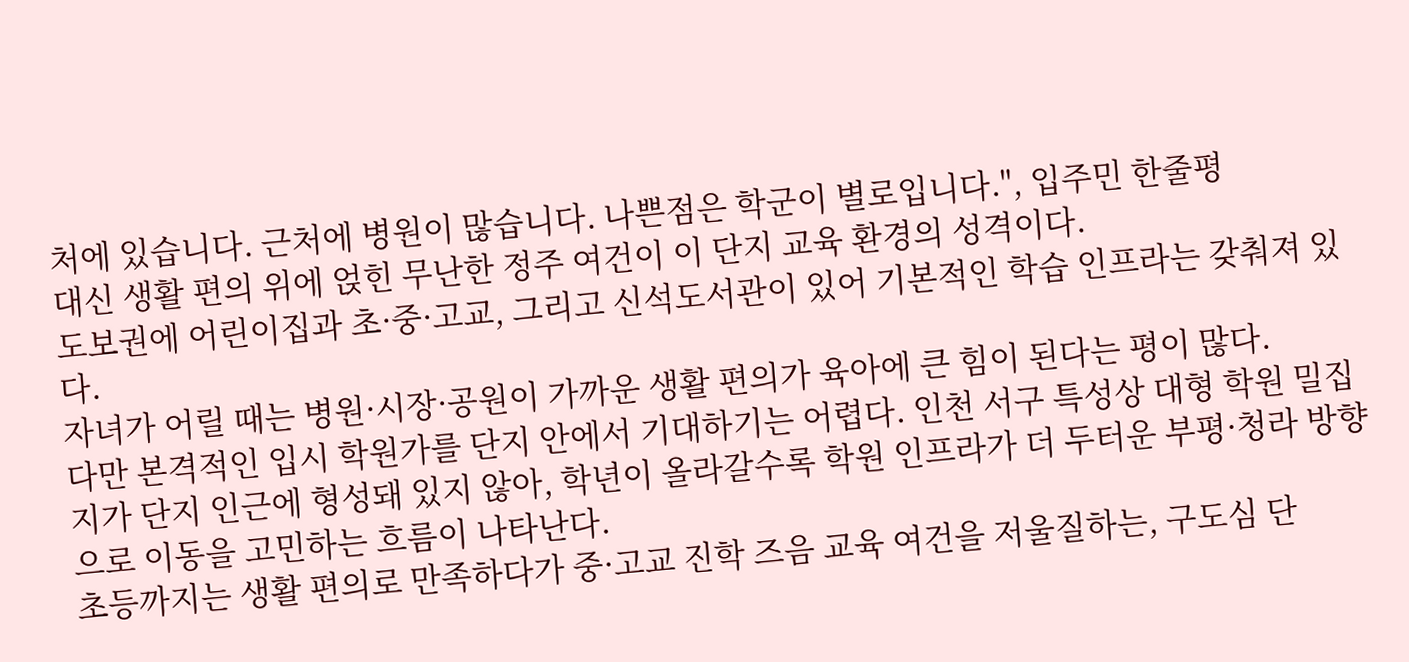처에 있습니다. 근처에 병원이 많습니다. 나쁜점은 학군이 별로입니다.", 입주민 한줄평
대신 생활 편의 위에 얹힌 무난한 정주 여건이 이 단지 교육 환경의 성격이다.
도보권에 어린이집과 초·중·고교, 그리고 신석도서관이 있어 기본적인 학습 인프라는 갖춰져 있다.
자녀가 어릴 때는 병원·시장·공원이 가까운 생활 편의가 육아에 큰 힘이 된다는 평이 많다.
다만 본격적인 입시 학원가를 단지 안에서 기대하기는 어렵다. 인천 서구 특성상 대형 학원 밀집지가 단지 인근에 형성돼 있지 않아, 학년이 올라갈수록 학원 인프라가 더 두터운 부평·청라 방향으로 이동을 고민하는 흐름이 나타난다.
초등까지는 생활 편의로 만족하다가 중·고교 진학 즈음 교육 여건을 저울질하는, 구도심 단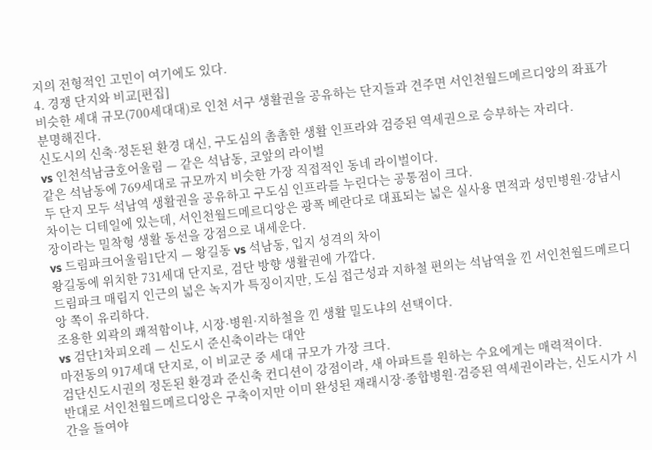지의 전형적인 고민이 여기에도 있다.
4. 경쟁 단지와 비교[편집]
비슷한 세대 규모(700세대대)로 인천 서구 생활권을 공유하는 단지들과 견주면 서인천월드메르디앙의 좌표가 분명해진다.
신도시의 신축·정돈된 환경 대신, 구도심의 촘촘한 생활 인프라와 검증된 역세권으로 승부하는 자리다.
vs 인천석남금호어울림 — 같은 석남동, 코앞의 라이벌
같은 석남동에 769세대로 규모까지 비슷한 가장 직접적인 동네 라이벌이다.
두 단지 모두 석남역 생활권을 공유하고 구도심 인프라를 누린다는 공통점이 크다.
차이는 디테일에 있는데, 서인천월드메르디앙은 광폭 베란다로 대표되는 넓은 실사용 면적과 성민병원·강남시장이라는 밀착형 생활 동선을 강점으로 내세운다.
vs 드림파크어울림1단지 — 왕길동 vs 석남동, 입지 성격의 차이
왕길동에 위치한 731세대 단지로, 검단 방향 생활권에 가깝다.
드림파크 매립지 인근의 넓은 녹지가 특징이지만, 도심 접근성과 지하철 편의는 석남역을 낀 서인천월드메르디앙 쪽이 유리하다.
조용한 외곽의 쾌적함이냐, 시장·병원·지하철을 낀 생활 밀도냐의 선택이다.
vs 검단1차피오레 — 신도시 준신축이라는 대안
마전동의 917세대 단지로, 이 비교군 중 세대 규모가 가장 크다.
검단신도시권의 정돈된 환경과 준신축 컨디션이 강점이라, 새 아파트를 원하는 수요에게는 매력적이다.
반대로 서인천월드메르디앙은 구축이지만 이미 완성된 재래시장·종합병원·검증된 역세권이라는, 신도시가 시간을 들여야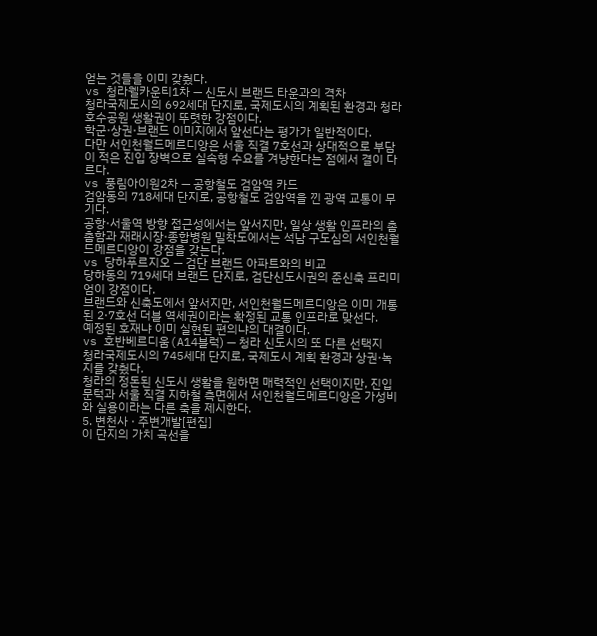얻는 것들을 이미 갖췄다.
vs 청라웰카운티1차 — 신도시 브랜드 타운과의 격차
청라국제도시의 692세대 단지로, 국제도시의 계획된 환경과 청라호수공원 생활권이 뚜렷한 강점이다.
학군·상권·브랜드 이미지에서 앞선다는 평가가 일반적이다.
다만 서인천월드메르디앙은 서울 직결 7호선과 상대적으로 부담이 적은 진입 장벽으로 실속형 수요를 겨냥한다는 점에서 결이 다르다.
vs 풍림아이원2차 — 공항철도 검암역 카드
검암동의 718세대 단지로, 공항철도 검암역을 낀 광역 교통이 무기다.
공항·서울역 방향 접근성에서는 앞서지만, 일상 생활 인프라의 촘촘함과 재래시장·종합병원 밀착도에서는 석남 구도심의 서인천월드메르디앙이 강점을 갖는다.
vs 당하푸르지오 — 검단 브랜드 아파트와의 비교
당하동의 719세대 브랜드 단지로, 검단신도시권의 준신축 프리미엄이 강점이다.
브랜드와 신축도에서 앞서지만, 서인천월드메르디앙은 이미 개통된 2·7호선 더블 역세권이라는 확정된 교통 인프라로 맞선다.
예정된 호재냐 이미 실현된 편의냐의 대결이다.
vs 호반베르디움(A14블럭) — 청라 신도시의 또 다른 선택지
청라국제도시의 745세대 단지로, 국제도시 계획 환경과 상권·녹지를 갖췄다.
청라의 정돈된 신도시 생활을 원하면 매력적인 선택이지만, 진입 문턱과 서울 직결 지하철 측면에서 서인천월드메르디앙은 가성비와 실용이라는 다른 축을 제시한다.
5. 변천사 · 주변개발[편집]
이 단지의 가치 곡선을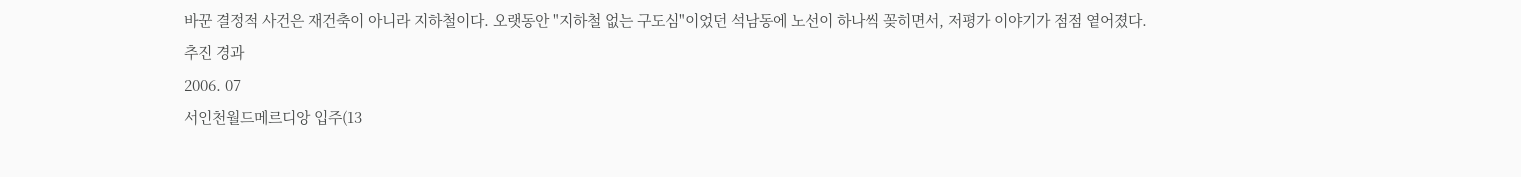바꾼 결정적 사건은 재건축이 아니라 지하철이다. 오랫동안 "지하철 없는 구도심"이었던 석남동에 노선이 하나씩 꽂히면서, 저평가 이야기가 점점 옅어졌다.
추진 경과
2006. 07
서인천월드메르디앙 입주(13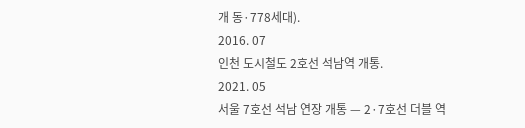개 동·778세대).
2016. 07
인천 도시철도 2호선 석남역 개통.
2021. 05
서울 7호선 석남 연장 개통 — 2·7호선 더블 역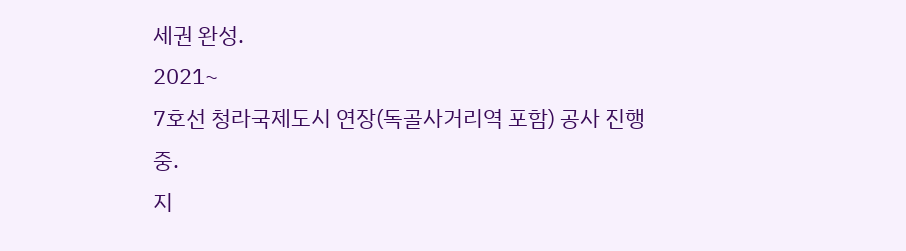세권 완성.
2021~
7호선 청라국제도시 연장(독골사거리역 포함) 공사 진행 중.
지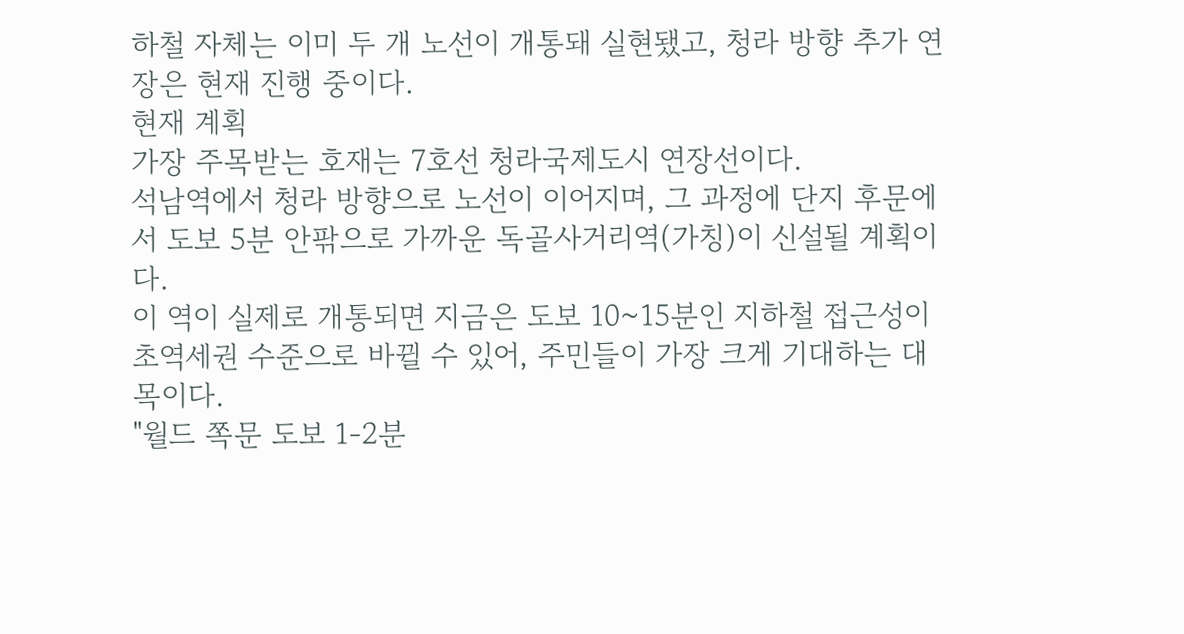하철 자체는 이미 두 개 노선이 개통돼 실현됐고, 청라 방향 추가 연장은 현재 진행 중이다.
현재 계획
가장 주목받는 호재는 7호선 청라국제도시 연장선이다.
석남역에서 청라 방향으로 노선이 이어지며, 그 과정에 단지 후문에서 도보 5분 안팎으로 가까운 독골사거리역(가칭)이 신설될 계획이다.
이 역이 실제로 개통되면 지금은 도보 10~15분인 지하철 접근성이 초역세권 수준으로 바뀔 수 있어, 주민들이 가장 크게 기대하는 대목이다.
"월드 쪽문 도보 1-2분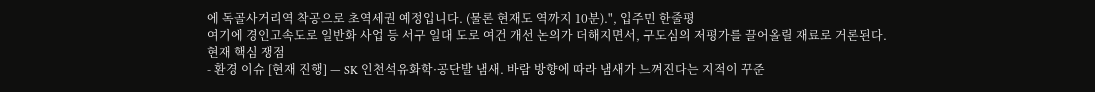에 독골사거리역 착공으로 초역세권 예정입니다. (물론 현재도 역까지 10분).", 입주민 한줄평
여기에 경인고속도로 일반화 사업 등 서구 일대 도로 여건 개선 논의가 더해지면서, 구도심의 저평가를 끌어올릴 재료로 거론된다.
현재 핵심 쟁점
- 환경 이슈 [현재 진행] — SK 인천석유화학·공단발 냄새. 바람 방향에 따라 냄새가 느껴진다는 지적이 꾸준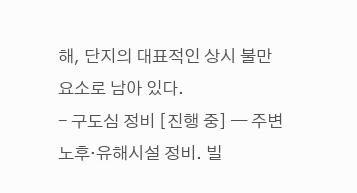해, 단지의 대표적인 상시 불만 요소로 남아 있다.
- 구도심 정비 [진행 중] — 주변 노후·유해시설 정비. 빌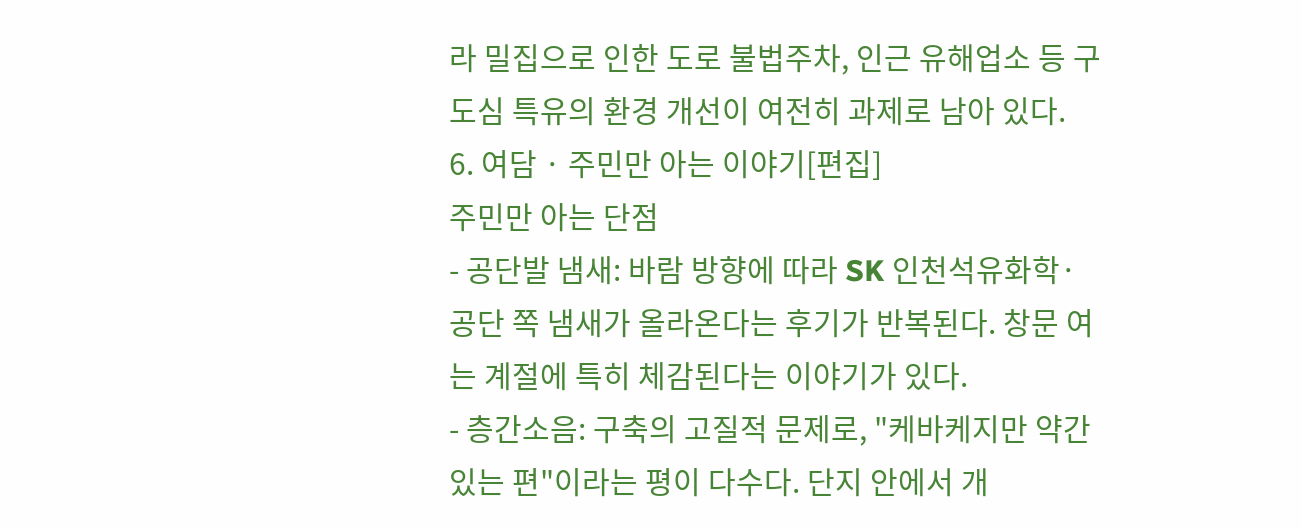라 밀집으로 인한 도로 불법주차, 인근 유해업소 등 구도심 특유의 환경 개선이 여전히 과제로 남아 있다.
6. 여담 · 주민만 아는 이야기[편집]
주민만 아는 단점
- 공단발 냄새: 바람 방향에 따라 SK 인천석유화학·공단 쪽 냄새가 올라온다는 후기가 반복된다. 창문 여는 계절에 특히 체감된다는 이야기가 있다.
- 층간소음: 구축의 고질적 문제로, "케바케지만 약간 있는 편"이라는 평이 다수다. 단지 안에서 개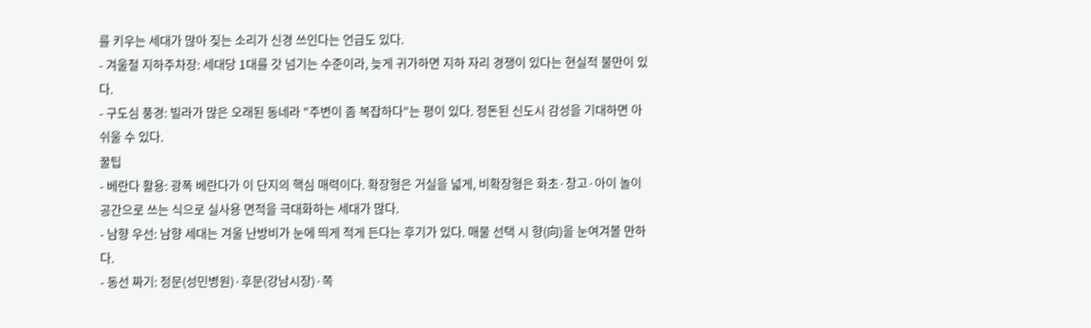를 키우는 세대가 많아 짖는 소리가 신경 쓰인다는 언급도 있다.
- 겨울철 지하주차장: 세대당 1대를 갓 넘기는 수준이라, 늦게 귀가하면 지하 자리 경쟁이 있다는 현실적 불만이 있다.
- 구도심 풍경: 빌라가 많은 오래된 동네라 "주변이 좀 복잡하다"는 평이 있다. 정돈된 신도시 감성을 기대하면 아쉬울 수 있다.
꿀팁
- 베란다 활용: 광폭 베란다가 이 단지의 핵심 매력이다. 확장형은 거실을 넓게, 비확장형은 화초·창고·아이 놀이공간으로 쓰는 식으로 실사용 면적을 극대화하는 세대가 많다.
- 남향 우선: 남향 세대는 겨울 난방비가 눈에 띄게 적게 든다는 후기가 있다. 매물 선택 시 향(向)을 눈여겨볼 만하다.
- 동선 짜기: 정문(성민병원)·후문(강남시장)·쪽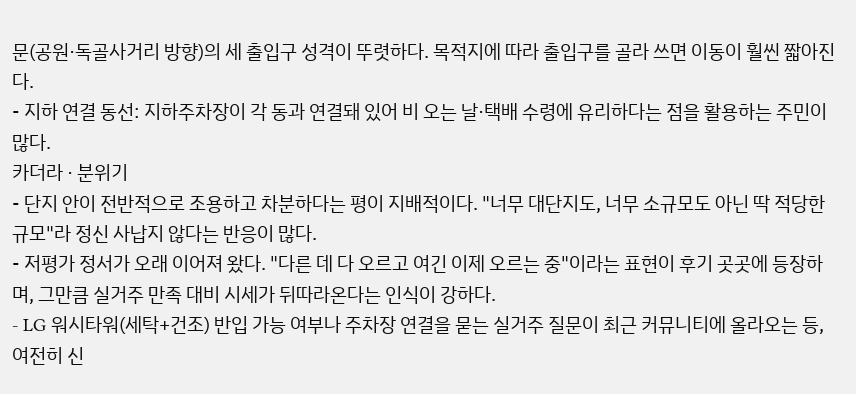문(공원·독골사거리 방향)의 세 출입구 성격이 뚜렷하다. 목적지에 따라 출입구를 골라 쓰면 이동이 훨씬 짧아진다.
- 지하 연결 동선: 지하주차장이 각 동과 연결돼 있어 비 오는 날·택배 수령에 유리하다는 점을 활용하는 주민이 많다.
카더라 · 분위기
- 단지 안이 전반적으로 조용하고 차분하다는 평이 지배적이다. "너무 대단지도, 너무 소규모도 아닌 딱 적당한 규모"라 정신 사납지 않다는 반응이 많다.
- 저평가 정서가 오래 이어져 왔다. "다른 데 다 오르고 여긴 이제 오르는 중"이라는 표현이 후기 곳곳에 등장하며, 그만큼 실거주 만족 대비 시세가 뒤따라온다는 인식이 강하다.
- LG 워시타워(세탁+건조) 반입 가능 여부나 주차장 연결을 묻는 실거주 질문이 최근 커뮤니티에 올라오는 등, 여전히 신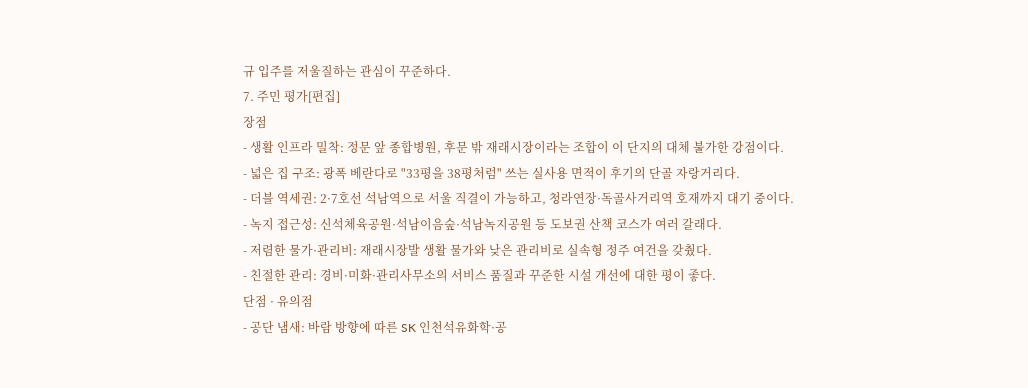규 입주를 저울질하는 관심이 꾸준하다.
7. 주민 평가[편집]
장점
- 생활 인프라 밀착: 정문 앞 종합병원, 후문 밖 재래시장이라는 조합이 이 단지의 대체 불가한 강점이다.
- 넓은 집 구조: 광폭 베란다로 "33평을 38평처럼" 쓰는 실사용 면적이 후기의 단골 자랑거리다.
- 더블 역세권: 2·7호선 석남역으로 서울 직결이 가능하고, 청라연장·독골사거리역 호재까지 대기 중이다.
- 녹지 접근성: 신석체육공원·석남이음숲·석남녹지공원 등 도보권 산책 코스가 여러 갈래다.
- 저렴한 물가·관리비: 재래시장발 생활 물가와 낮은 관리비로 실속형 정주 여건을 갖췄다.
- 친절한 관리: 경비·미화·관리사무소의 서비스 품질과 꾸준한 시설 개선에 대한 평이 좋다.
단점 · 유의점
- 공단 냄새: 바람 방향에 따른 SK 인천석유화학·공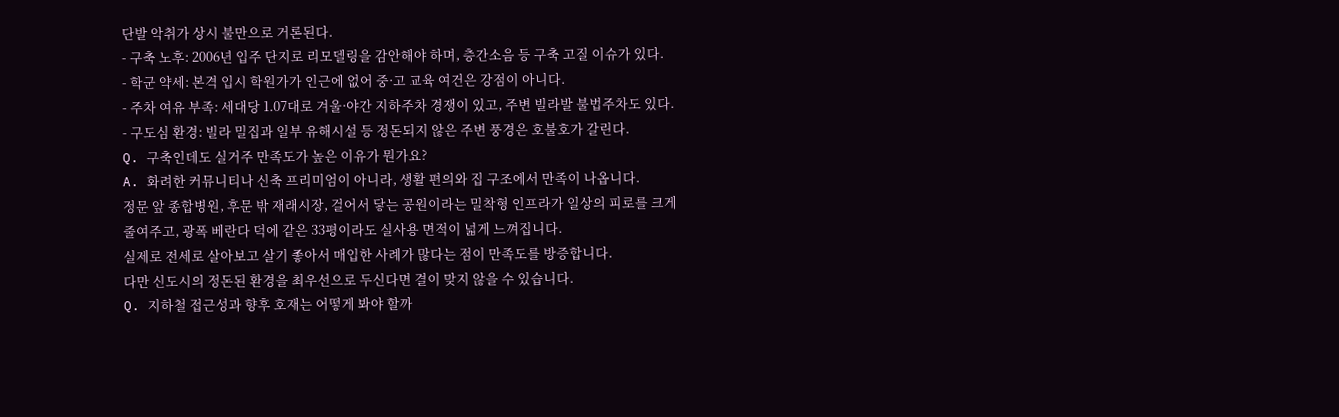단발 악취가 상시 불만으로 거론된다.
- 구축 노후: 2006년 입주 단지로 리모델링을 감안해야 하며, 층간소음 등 구축 고질 이슈가 있다.
- 학군 약세: 본격 입시 학원가가 인근에 없어 중·고 교육 여건은 강점이 아니다.
- 주차 여유 부족: 세대당 1.07대로 겨울·야간 지하주차 경쟁이 있고, 주변 빌라발 불법주차도 있다.
- 구도심 환경: 빌라 밀집과 일부 유해시설 등 정돈되지 않은 주변 풍경은 호불호가 갈린다.
Q. 구축인데도 실거주 만족도가 높은 이유가 뭔가요?
A. 화려한 커뮤니티나 신축 프리미엄이 아니라, 생활 편의와 집 구조에서 만족이 나옵니다.
정문 앞 종합병원, 후문 밖 재래시장, 걸어서 닿는 공원이라는 밀착형 인프라가 일상의 피로를 크게 줄여주고, 광폭 베란다 덕에 같은 33평이라도 실사용 면적이 넓게 느껴집니다.
실제로 전세로 살아보고 살기 좋아서 매입한 사례가 많다는 점이 만족도를 방증합니다.
다만 신도시의 정돈된 환경을 최우선으로 두신다면 결이 맞지 않을 수 있습니다.
Q. 지하철 접근성과 향후 호재는 어떻게 봐야 할까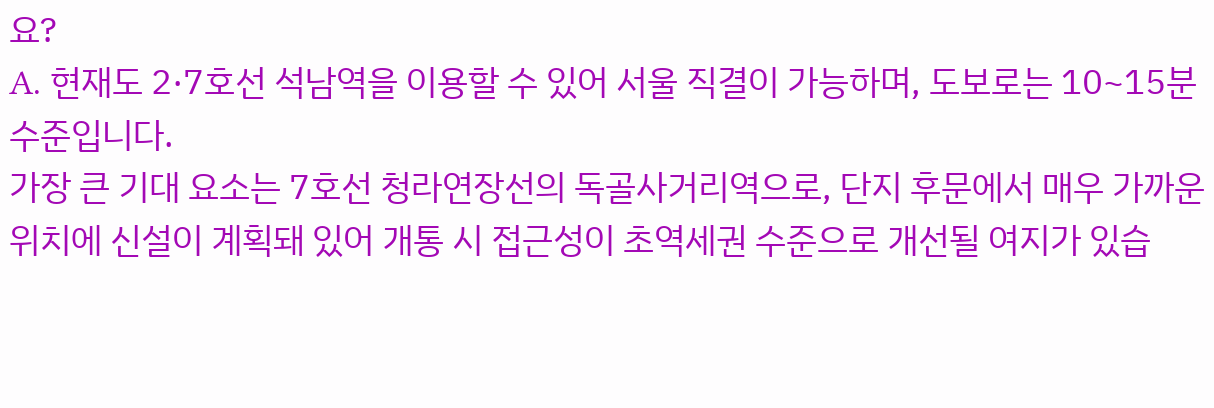요?
A. 현재도 2·7호선 석남역을 이용할 수 있어 서울 직결이 가능하며, 도보로는 10~15분 수준입니다.
가장 큰 기대 요소는 7호선 청라연장선의 독골사거리역으로, 단지 후문에서 매우 가까운 위치에 신설이 계획돼 있어 개통 시 접근성이 초역세권 수준으로 개선될 여지가 있습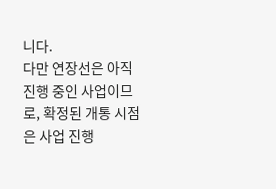니다.
다만 연장선은 아직 진행 중인 사업이므로, 확정된 개통 시점은 사업 진행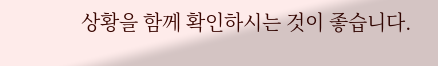상황을 함께 확인하시는 것이 좋습니다.